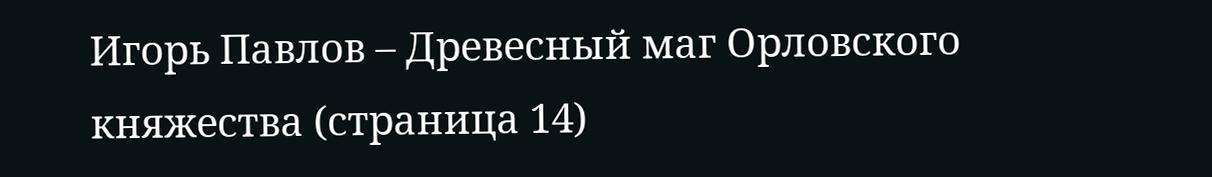Игорь Павлов – Древесный маг Орловского княжества (страница 14)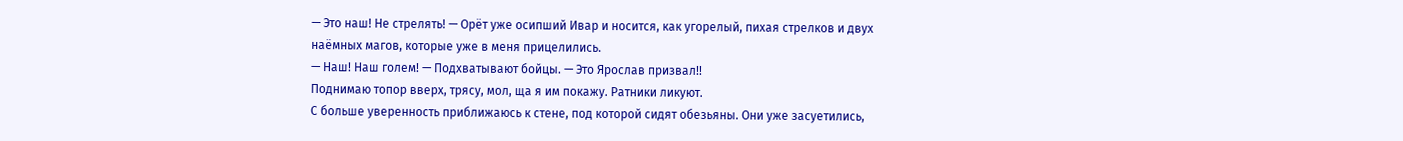— Это наш! Не стрелять! — Орёт уже осипший Ивар и носится, как угорелый, пихая стрелков и двух наёмных магов, которые уже в меня прицелились.
— Наш! Наш голем! — Подхватывают бойцы. — Это Ярослав призвал!!
Поднимаю топор вверх, трясу, мол, ща я им покажу. Ратники ликуют.
С больше уверенность приближаюсь к стене, под которой сидят обезьяны. Они уже засуетились,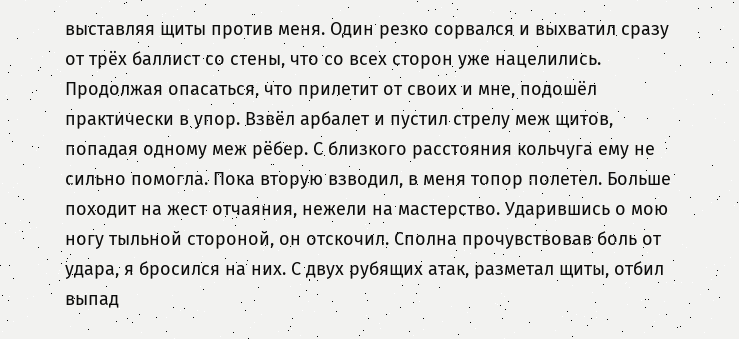выставляя щиты против меня. Один резко сорвался и выхватил сразу от трёх баллист со стены, что со всех сторон уже нацелились.
Продолжая опасаться, что прилетит от своих и мне, подошёл практически в упор. Взвёл арбалет и пустил стрелу меж щитов, попадая одному меж рёбер. С близкого расстояния кольчуга ему не сильно помогла. Пока вторую взводил, в меня топор полетел. Больше походит на жест отчаяния, нежели на мастерство. Ударившись о мою ногу тыльной стороной, он отскочил. Сполна прочувствовав боль от удара, я бросился на них. С двух рубящих атак, разметал щиты, отбил выпад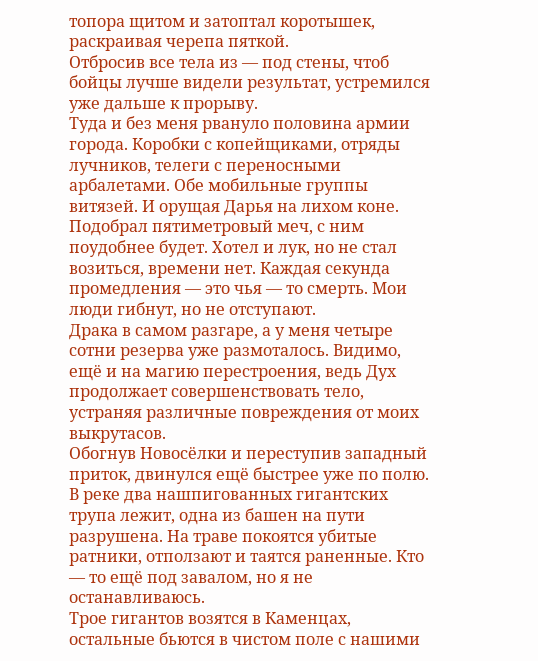топора щитом и затоптал коротышек, раскраивая черепа пяткой.
Отбросив все тела из — под стены, чтоб бойцы лучше видели результат, устремился уже дальше к прорыву.
Туда и без меня рвануло половина армии города. Коробки с копейщиками, отряды лучников, телеги с переносными арбалетами. Обе мобильные группы витязей. И орущая Дарья на лихом коне.
Подобрал пятиметровый меч, с ним поудобнее будет. Хотел и лук, но не стал возиться, времени нет. Каждая секунда промедления — это чья — то смерть. Мои люди гибнут, но не отступают.
Драка в самом разгаре, а у меня четыре сотни резерва уже размоталось. Видимо, ещё и на магию перестроения, ведь Дух продолжает совершенствовать тело, устраняя различные повреждения от моих выкрутасов.
Обогнув Новосёлки и переступив западный приток, двинулся ещё быстрее уже по полю. В реке два нашпигованных гигантских трупа лежит, одна из башен на пути разрушена. На траве покоятся убитые ратники, отползают и таятся раненные. Кто — то ещё под завалом, но я не останавливаюсь.
Трое гигантов возятся в Каменцах, остальные бьются в чистом поле с нашими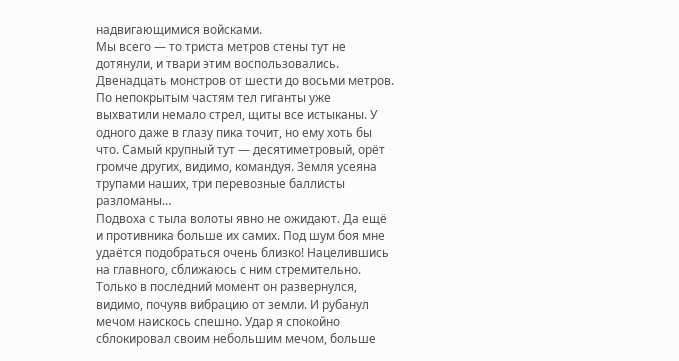надвигающимися войсками.
Мы всего — то триста метров стены тут не дотянули, и твари этим воспользовались. Двенадцать монстров от шести до восьми метров. По непокрытым частям тел гиганты уже выхватили немало стрел, щиты все истыканы. У одного даже в глазу пика точит, но ему хоть бы что. Самый крупный тут — десятиметровый, орёт громче других, видимо, командуя. Земля усеяна трупами наших, три перевозные баллисты разломаны…
Подвоха с тыла волоты явно не ожидают. Да ещё и противника больше их самих. Под шум боя мне удаётся подобраться очень близко! Нацелившись на главного, сближаюсь с ним стремительно.
Только в последний момент он развернулся, видимо, почуяв вибрацию от земли. И рубанул мечом наискось спешно. Удар я спокойно сблокировал своим небольшим мечом, больше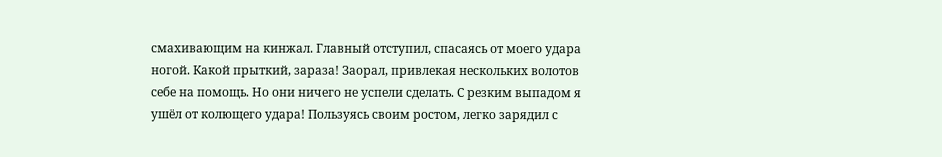смахивающим на кинжал. Главный отступил, спасаясь от моего удара ногой. Какой прыткий, зараза! Заорал, привлекая нескольких волотов себе на помощь. Но они ничего не успели сделать. С резким выпадом я ушёл от колющего удара! Пользуясь своим ростом, легко зарядил с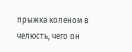прыжка коленом в челюсть, чего он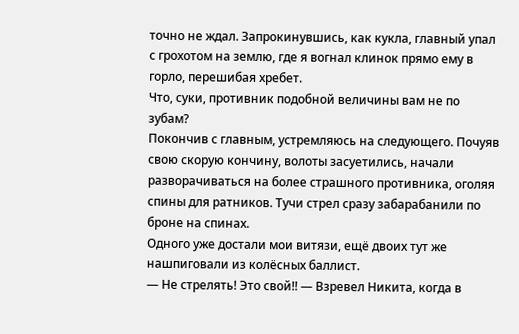точно не ждал. Запрокинувшись, как кукла, главный упал с грохотом на землю, где я вогнал клинок прямо ему в горло, перешибая хребет.
Что, суки, противник подобной величины вам не по зубам?
Покончив с главным, устремляюсь на следующего. Почуяв свою скорую кончину, волоты засуетились, начали разворачиваться на более страшного противника, оголяя спины для ратников. Тучи стрел сразу забарабанили по броне на спинах.
Одного уже достали мои витязи, ещё двоих тут же нашпиговали из колёсных баллист.
— Не стрелять! Это свой!! — Взревел Никита, когда в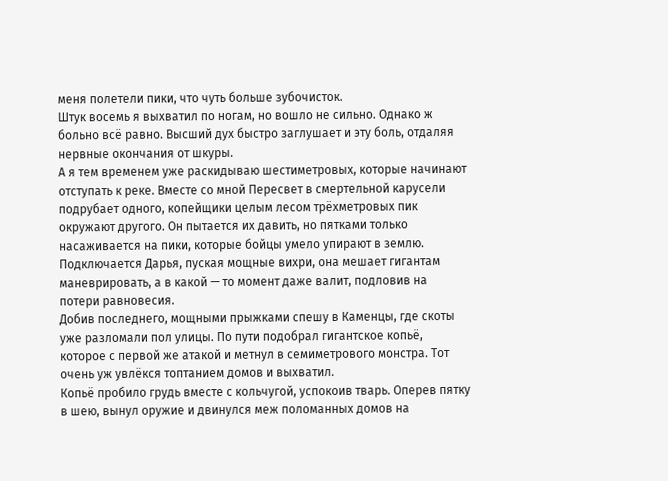меня полетели пики, что чуть больше зубочисток.
Штук восемь я выхватил по ногам, но вошло не сильно. Однако ж больно всё равно. Высший дух быстро заглушает и эту боль, отдаляя нервные окончания от шкуры.
А я тем временем уже раскидываю шестиметровых, которые начинают отступать к реке. Вместе со мной Пересвет в смертельной карусели подрубает одного, копейщики целым лесом трёхметровых пик окружают другого. Он пытается их давить, но пятками только насаживается на пики, которые бойцы умело упирают в землю. Подключается Дарья, пуская мощные вихри, она мешает гигантам маневрировать, а в какой — то момент даже валит, подловив на потери равновесия.
Добив последнего, мощными прыжками спешу в Каменцы, где скоты уже разломали пол улицы. По пути подобрал гигантское копьё, которое с первой же атакой и метнул в семиметрового монстра. Тот очень уж увлёкся топтанием домов и выхватил.
Копьё пробило грудь вместе с кольчугой, успокоив тварь. Оперев пятку в шею, вынул оружие и двинулся меж поломанных домов на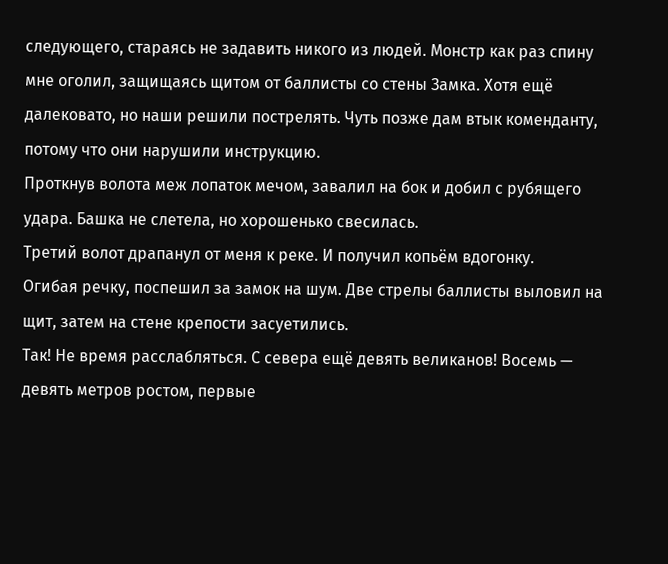следующего, стараясь не задавить никого из людей. Монстр как раз спину мне оголил, защищаясь щитом от баллисты со стены Замка. Хотя ещё далековато, но наши решили пострелять. Чуть позже дам втык коменданту, потому что они нарушили инструкцию.
Проткнув волота меж лопаток мечом, завалил на бок и добил с рубящего удара. Башка не слетела, но хорошенько свесилась.
Третий волот драпанул от меня к реке. И получил копьём вдогонку.
Огибая речку, поспешил за замок на шум. Две стрелы баллисты выловил на щит, затем на стене крепости засуетились.
Так! Не время расслабляться. С севера ещё девять великанов! Восемь — девять метров ростом, первые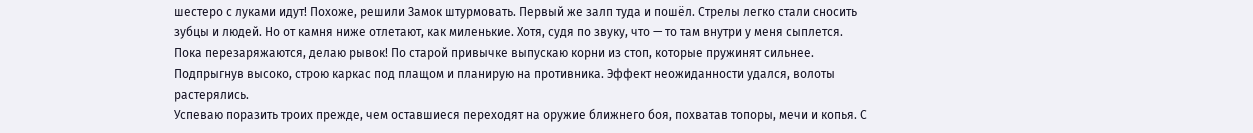шестеро с луками идут! Похоже, решили Замок штурмовать. Первый же залп туда и пошёл. Стрелы легко стали сносить зубцы и людей. Но от камня ниже отлетают, как миленькие. Хотя, судя по звуку, что — то там внутри у меня сыплется.
Пока перезаряжаются, делаю рывок! По старой привычке выпускаю корни из стоп, которые пружинят сильнее. Подпрыгнув высоко, строю каркас под плащом и планирую на противника. Эффект неожиданности удался, волоты растерялись.
Успеваю поразить троих прежде, чем оставшиеся переходят на оружие ближнего боя, похватав топоры, мечи и копья. С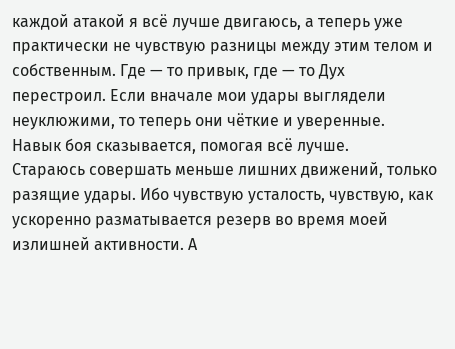каждой атакой я всё лучше двигаюсь, а теперь уже практически не чувствую разницы между этим телом и собственным. Где — то привык, где — то Дух перестроил. Если вначале мои удары выглядели неуклюжими, то теперь они чёткие и уверенные.
Навык боя сказывается, помогая всё лучше.
Стараюсь совершать меньше лишних движений, только разящие удары. Ибо чувствую усталость, чувствую, как ускоренно разматывается резерв во время моей излишней активности. А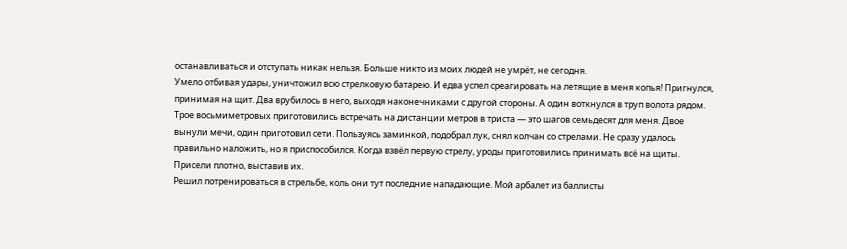останавливаться и отступать никак нельзя. Больше никто из моих людей не умрёт, не сегодня.
Умело отбивая удары, уничтожил всю стрелковую батарею. И едва успел среагировать на летящие в меня копья! Пригнулся, принимая на щит. Два врубилось в него, выходя наконечниками с другой стороны. А один воткнулся в труп волота рядом.
Трое восьмиметровых приготовились встречать на дистанции метров в триста — это шагов семьдесят для меня. Двое вынули мечи, один приготовил сети. Пользуясь заминкой, подобрал лук, снял колчан со стрелами. Не сразу удалось правильно наложить, но я приспособился. Когда взвёл первую стрелу, уроды приготовились принимать всё на щиты. Присели плотно, выставив их.
Решил потренироваться в стрельбе, коль они тут последние нападающие. Мой арбалет из баллисты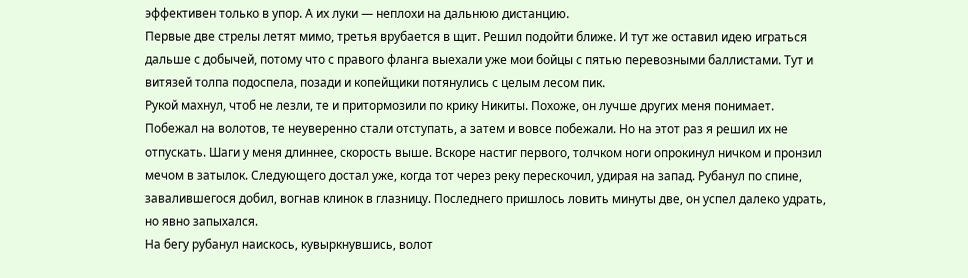эффективен только в упор. А их луки — неплохи на дальнюю дистанцию.
Первые две стрелы летят мимо, третья врубается в щит. Решил подойти ближе. И тут же оставил идею играться дальше с добычей, потому что с правого фланга выехали уже мои бойцы с пятью перевозными баллистами. Тут и витязей толпа подоспела, позади и копейщики потянулись с целым лесом пик.
Рукой махнул, чтоб не лезли, те и притормозили по крику Никиты. Похоже, он лучше других меня понимает.
Побежал на волотов, те неуверенно стали отступать, а затем и вовсе побежали. Но на этот раз я решил их не отпускать. Шаги у меня длиннее, скорость выше. Вскоре настиг первого, толчком ноги опрокинул ничком и пронзил мечом в затылок. Следующего достал уже, когда тот через реку перескочил, удирая на запад. Рубанул по спине, завалившегося добил, вогнав клинок в глазницу. Последнего пришлось ловить минуты две, он успел далеко удрать, но явно запыхался.
На бегу рубанул наискось, кувыркнувшись, волот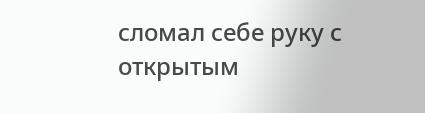сломал себе руку с открытым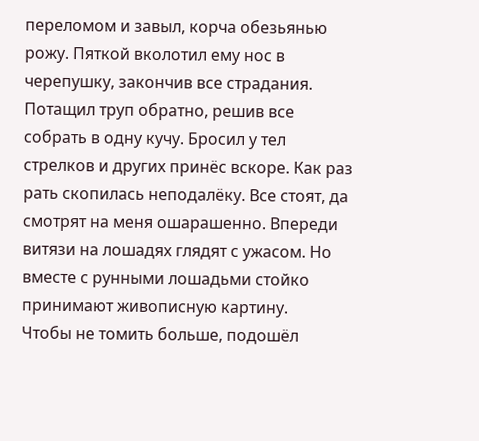переломом и завыл, корча обезьянью рожу. Пяткой вколотил ему нос в черепушку, закончив все страдания.
Потащил труп обратно, решив все собрать в одну кучу. Бросил у тел стрелков и других принёс вскоре. Как раз рать скопилась неподалёку. Все стоят, да смотрят на меня ошарашенно. Впереди витязи на лошадях глядят с ужасом. Но вместе с рунными лошадьми стойко принимают живописную картину.
Чтобы не томить больше, подошёл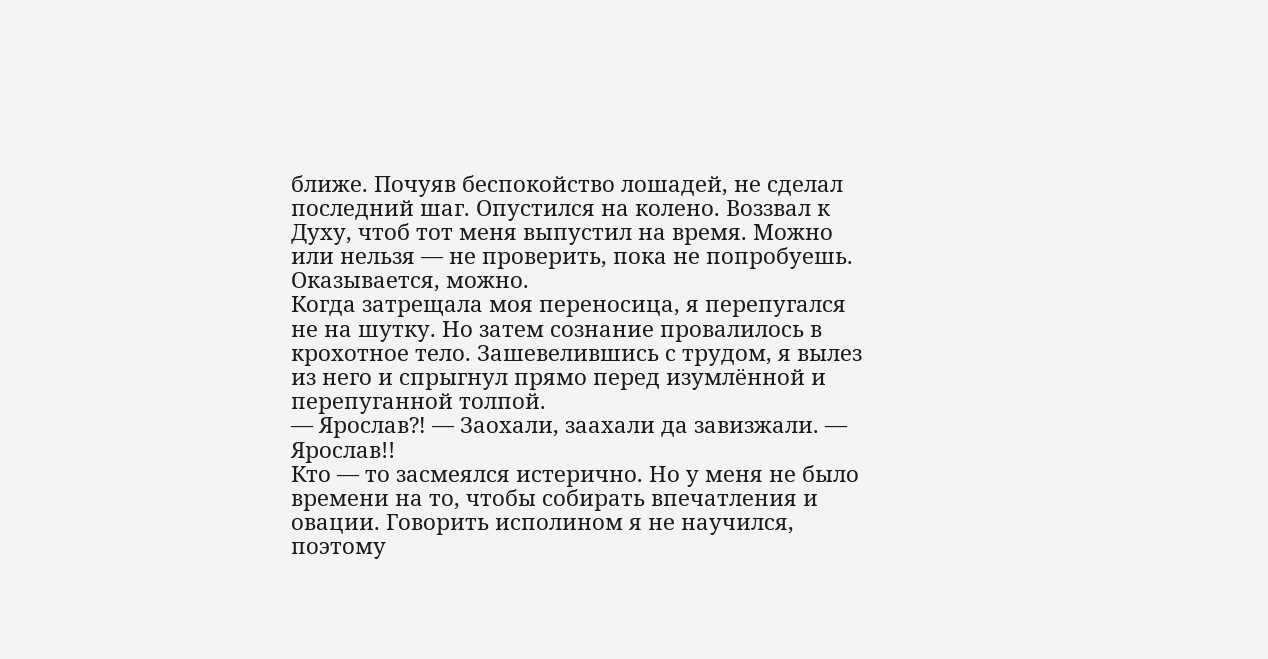ближе. Почуяв беспокойство лошадей, не сделал последний шаг. Опустился на колено. Воззвал к Духу, чтоб тот меня выпустил на время. Можно или нельзя — не проверить, пока не попробуешь. Оказывается, можно.
Когда затрещала моя переносица, я перепугался не на шутку. Но затем сознание провалилось в крохотное тело. Зашевелившись с трудом, я вылез из него и спрыгнул прямо перед изумлённой и перепуганной толпой.
— Ярослав⁈ — Заохали, заахали да завизжали. — Ярослав!!
Кто — то засмеялся истерично. Но у меня не было времени на то, чтобы собирать впечатления и овации. Говорить исполином я не научился, поэтому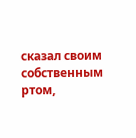сказал своим собственным ртом,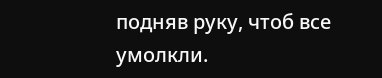подняв руку, чтоб все умолкли.